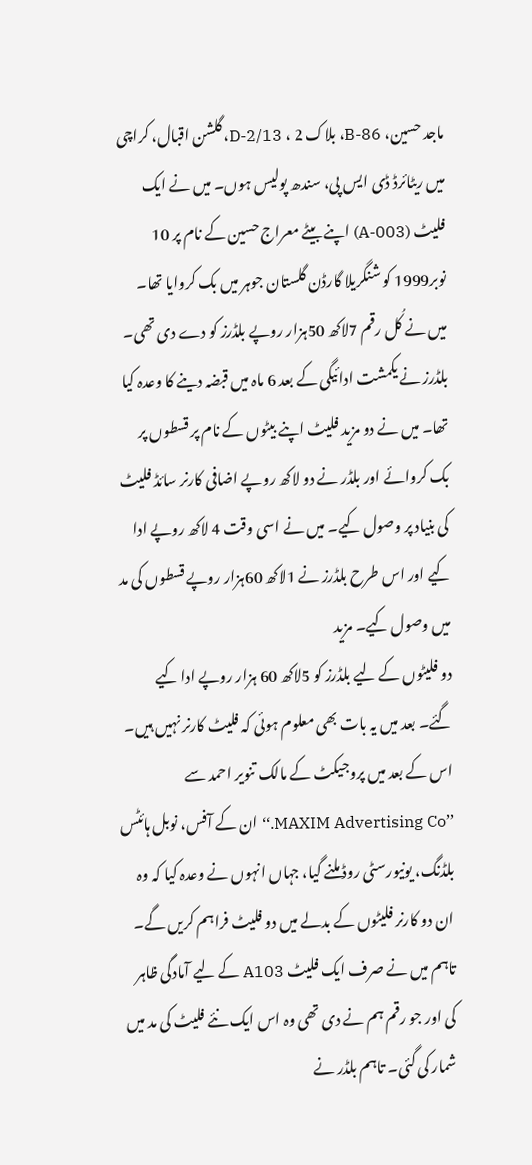ماجد حسین، B-86، بلاک 2 ، 13/D-2، گلشن اقبال، کراچی
میں ریٹائرڈ ڈی ایس پی، سندھ پولیس ہوں۔ میں نے ایک فلیٹ (A-003) اپنے بیٹے معراج حسین کے نام پر 10 نوبر1999 کو شنگریلا گارڈن گلستان جوہر میں بک کروایا تھا۔ میں نے کُل رقم 7لاکھ 50ہزار روپے بلڈرز کو دے دی تھی۔
بلڈرز نے یکمشت ادائیگی کے بعد 6 ماہ میں قبضہ دینے کا وعدہ کیا تھا۔ میں نے دو مزید فلیٹ اپنے بیٹوں کے نام پر قسطوں پر بک کروائے اور بلڈر نے دو لاکھ روپے اضافی کارنر سائڈ فلیٹ کی بنیاد پر وصول کیے۔ میں نے اسی وقت 4 لاکھ روپے ادا کیے اور اس طرح بلڈرز نے 1لاکھ 60ہزار روپے قسطوں کی مد میں وصول کیے۔ مزید
دو فلیٹوں کے لیے بلڈرز کو 5لاکھ 60 ہزار روپے ادا کیے گئے۔ بعد میں یہ بات بھی معلوم ہوئی کہ فلیٹ کارنر نہیں ہیں۔
اس کے بعد میں پروجیکٹ کے مالک تنویر احمد سے ’’MAXIM Advertising Co.‘‘ ان کے آفس، نوبل ہائٹس بلڈنگ، یونیورسٹی روڈ ملنے گیا، جہاں انہوں نے وعدہ کیا کہ وہ ان دو کارنر فلیٹوں کے بدلے میں دو فلیٹ فراہم کریں گے۔ تاہم میں نے صرف ایک فلیٹ A103 کے لیے آمادگی ظاہر کی اور جو رقم ہم نے دی تھی وہ اس ایک نئے فلیٹ کی مد میں شمار کی گئی۔ تاہم بلڈر نے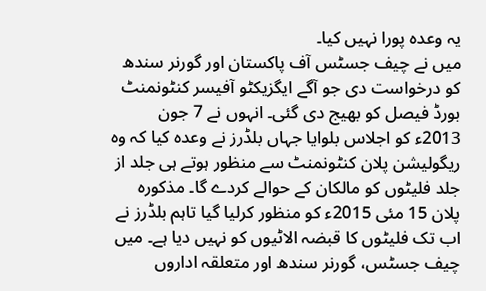یہ وعدہ پورا نہیں کیا۔
میں نے چیف جسٹس آف پاکستان اور گورنر سندھ کو درخواست دی جو آگے ایگزیکٹو آفیسر کنٹونمنٹ بورڈ فیصل کو بھیج دی گئی۔ انہوں نے 7 جون 2013ء کو اجلاس بلوایا جہاں بلڈرز نے وعدہ کیا کہ وہ ریگولیشن پلان کنٹونمنٹ سے منظور ہوتے ہی جلد از جلد فلیٹوں کو مالکان کے حوالے کردے گا۔ مذکورہ پلان 15 مئی 2015ء کو منظور کرلیا گیا تاہم بلڈرز نے اب تک فلیٹوں کا قبضہ الاٹیوں کو نہیں دیا ہے۔ میں چیف جسٹس، گورنر سندھ اور متعلقہ اداروں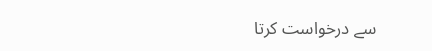سے درخواست کرتا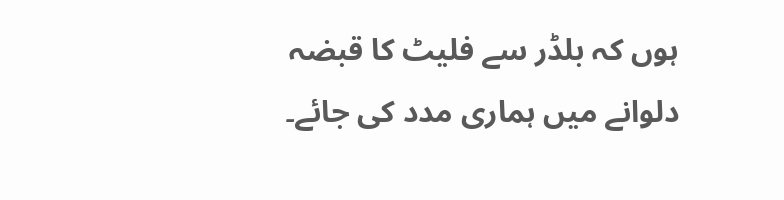ہوں کہ بلڈر سے فلیٹ کا قبضہ دلوانے میں ہماری مدد کی جائے۔